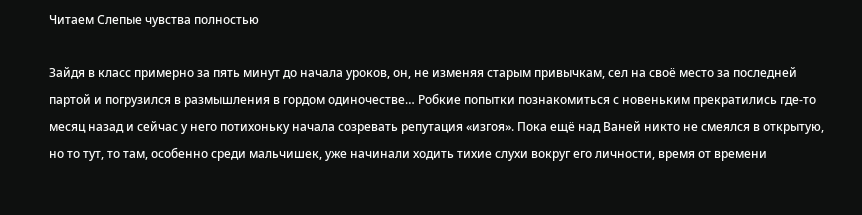Читаем Слепые чувства полностью

Зайдя в класс примерно за пять минут до начала уроков, он, не изменяя старым привычкам, сел на своё место за последней партой и погрузился в размышления в гордом одиночестве… Робкие попытки познакомиться с новеньким прекратились где-то месяц назад и сейчас у него потихоньку начала созревать репутация «изгоя». Пока ещё над Ваней никто не смеялся в открытую, но то тут, то там, особенно среди мальчишек, уже начинали ходить тихие слухи вокруг его личности, время от времени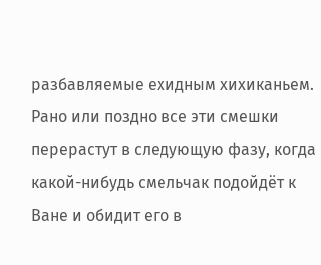разбавляемые ехидным хихиканьем. Рано или поздно все эти смешки перерастут в следующую фазу, когда какой-нибудь смельчак подойдёт к Ване и обидит его в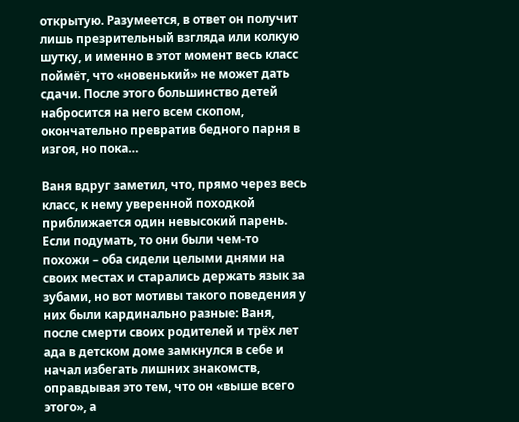открытую. Разумеется, в ответ он получит лишь презрительный взгляда или колкую шутку, и именно в этот момент весь класс поймёт, что «новенький» не может дать сдачи. После этого большинство детей набросится на него всем скопом, окончательно превратив бедного парня в изгоя, но пока…

Ваня вдруг заметил, что, прямо через весь класс, к нему уверенной походкой приближается один невысокий парень. Если подумать, то они были чем-то похожи – оба сидели целыми днями на своих местах и старались держать язык за зубами, но вот мотивы такого поведения у них были кардинально разные: Ваня, после смерти своих родителей и трёх лет ада в детском доме замкнулся в себе и начал избегать лишних знакомств, оправдывая это тем, что он «выше всего этого», а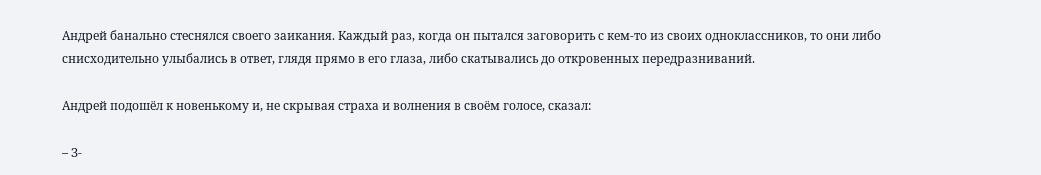Андрей банально стеснялся своего заикания. Каждый раз, когда он пытался заговорить с кем-то из своих одноклассников, то они либо снисходительно улыбались в ответ, глядя прямо в его глаза, либо скатывались до откровенных передразниваний.

Андрей подошёл к новенькому и, не скрывая страха и волнения в своём голосе, сказал:

– З-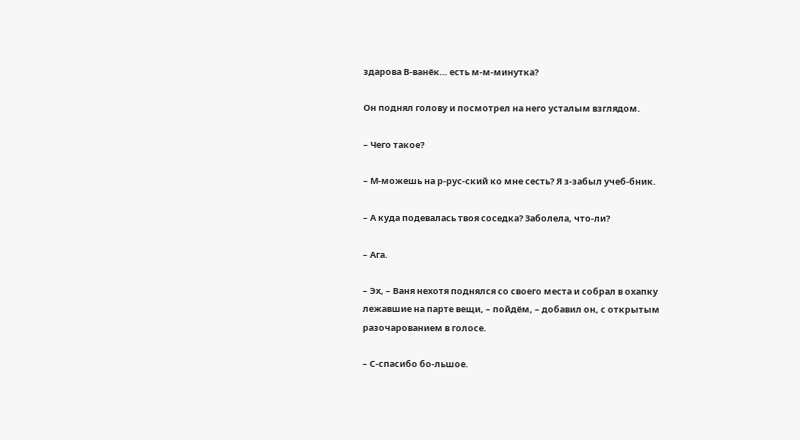здарова В-ванёк… есть м-м-минутка?

Он поднял голову и посмотрел на него усталым взглядом.

– Чего такое?

– М-можешь на р-рус-ский ко мне сесть? Я з-забыл учеб-бник.

– А куда подевалась твоя соседка? Заболела, что-ли?

– Ага.

– Эх, – Ваня нехотя поднялся со своего места и собрал в охапку лежавшие на парте вещи, – пойдём, – добавил он, с открытым разочарованием в голосе.

– С-спасибо бо-льшое.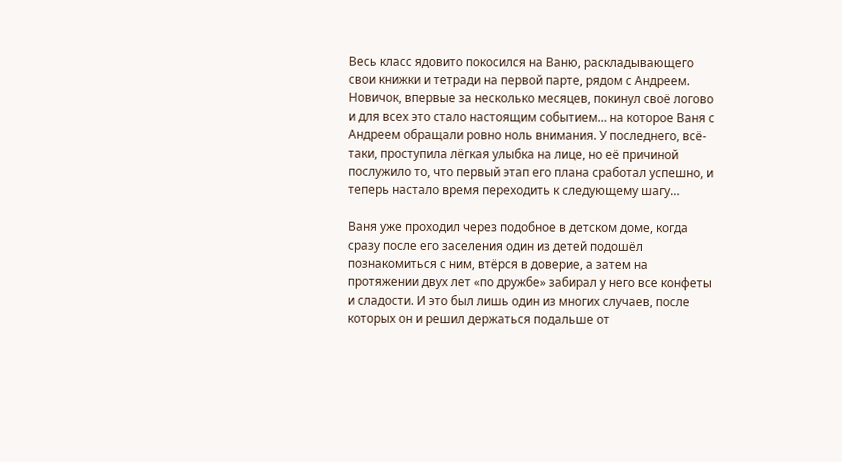Весь класс ядовито покосился на Ваню, раскладывающего свои книжки и тетради на первой парте, рядом с Андреем. Новичок, впервые за несколько месяцев, покинул своё логово и для всех это стало настоящим событием… на которое Ваня с Андреем обращали ровно ноль внимания. У последнего, всё-таки, проступила лёгкая улыбка на лице, но её причиной послужило то, что первый этап его плана сработал успешно, и теперь настало время переходить к следующему шагу…

Ваня уже проходил через подобное в детском доме, когда сразу после его заселения один из детей подошёл познакомиться с ним, втёрся в доверие, а затем на протяжении двух лет «по дружбе» забирал у него все конфеты и сладости. И это был лишь один из многих случаев, после которых он и решил держаться подальше от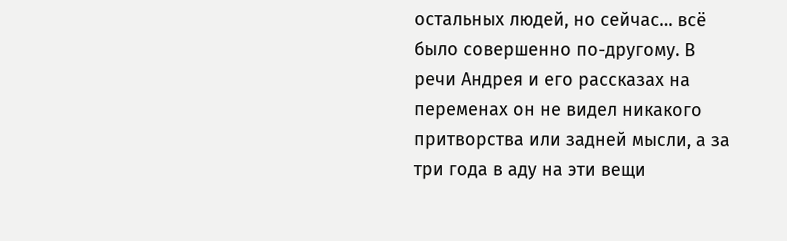остальных людей, но сейчас… всё было совершенно по-другому. В речи Андрея и его рассказах на переменах он не видел никакого притворства или задней мысли, а за три года в аду на эти вещи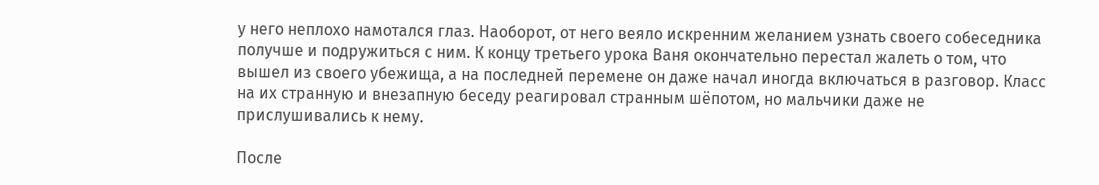у него неплохо намотался глаз. Наоборот, от него веяло искренним желанием узнать своего собеседника получше и подружиться с ним. К концу третьего урока Ваня окончательно перестал жалеть о том, что вышел из своего убежища, а на последней перемене он даже начал иногда включаться в разговор. Класс на их странную и внезапную беседу реагировал странным шёпотом, но мальчики даже не прислушивались к нему.

После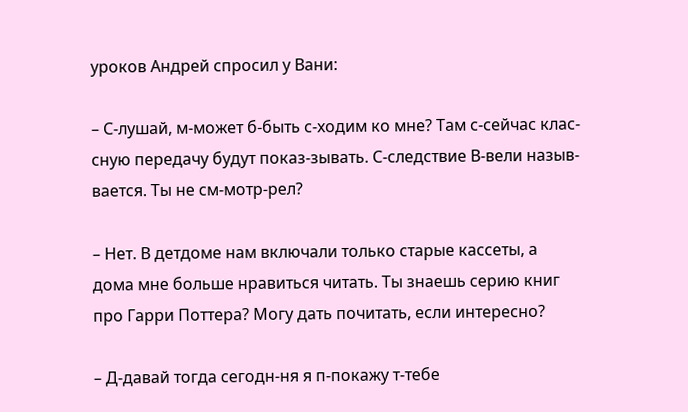уроков Андрей спросил у Вани:

– С-лушай, м-может б-быть с-ходим ко мне? Там с-сейчас клас-сную передачу будут показ-зывать. С-следствие В-вели назыв-вается. Ты не см-мотр-рел?

– Нет. В детдоме нам включали только старые кассеты, а дома мне больше нравиться читать. Ты знаешь серию книг про Гарри Поттера? Могу дать почитать, если интересно?

– Д-давай тогда сегодн-ня я п-покажу т-тебе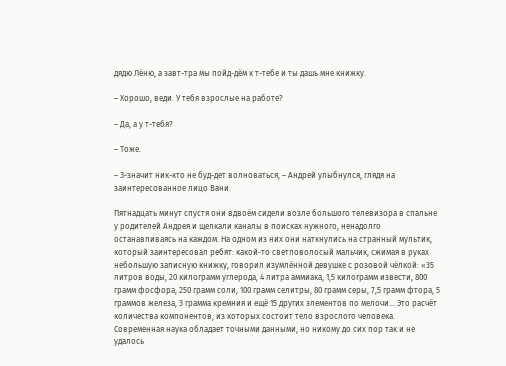дядю Лёню, а завт-тра мы пойд-дём к т-тебе и ты дашь мне книжку.

– Хорошо, веди. У тебя взрослые на работе?

– Да, а у т-тебя?

– Тоже.

– З-значит ник-кто не буд-дет волноваться, – Андрей улыбнулся, глядя на заинтересованное лицо Вани.

Пятнадцать минут спустя они вдвоём сидели возле большого телевизора в спальне у родителей Андрея и щелкали каналы в поисках нужного, ненадолго останавливаясь на каждом. На одном из них они наткнулись на странный мультик, который заинтересовал ребят: какой-то светловолосый мальчик, сжимая в руках небольшую записную книжку, говорил изумлённой девушке с розовой чёлкой: «35 литров воды, 20 килограмм углерода, 4 литра аммиака, 1,5 килограмм извести, 800 грамм фосфора, 250 грамм соли, 100 грамм селитры, 80 грамм серы, 7,5 грамм фтора, 5 граммов железа, 3 грамма кремния и ещё 15 других элементов по мелочи… Это расчёт количества компонентов, из которых состоит тело взрослого человека. Современная наука обладает точными данными, но никому до сих пор так и не удалось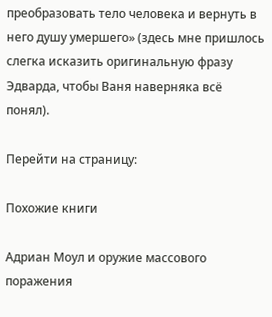преобразовать тело человека и вернуть в него душу умершего» (здесь мне пришлось слегка исказить оригинальную фразу Эдварда, чтобы Ваня наверняка всё понял).

Перейти на страницу:

Похожие книги

Адриан Моул и оружие массового поражения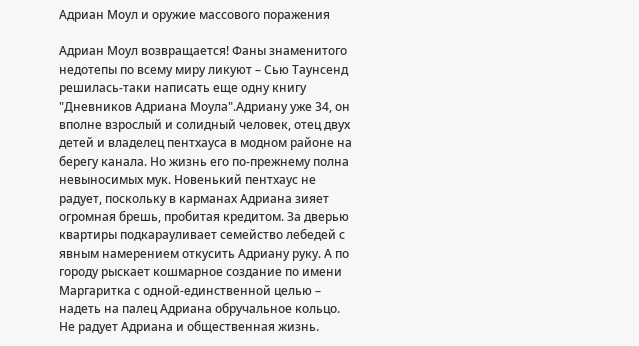Адриан Моул и оружие массового поражения

Адриан Моул возвращается! Фаны знаменитого недотепы по всему миру ликуют – Сью Таунсенд решилась-таки написать еще одну книгу "Дневников Адриана Моула".Адриану уже 34, он вполне взрослый и солидный человек, отец двух детей и владелец пентхауса в модном районе на берегу канала. Но жизнь его по-прежнему полна невыносимых мук. Новенький пентхаус не радует, поскольку в карманах Адриана зияет огромная брешь, пробитая кредитом. За дверью квартиры подкарауливает семейство лебедей с явным намерением откусить Адриану руку. А по городу рыскает кошмарное создание по имени Маргаритка с одной-единственной целью – надеть на палец Адриана обручальное кольцо. Не радует Адриана и общественная жизнь.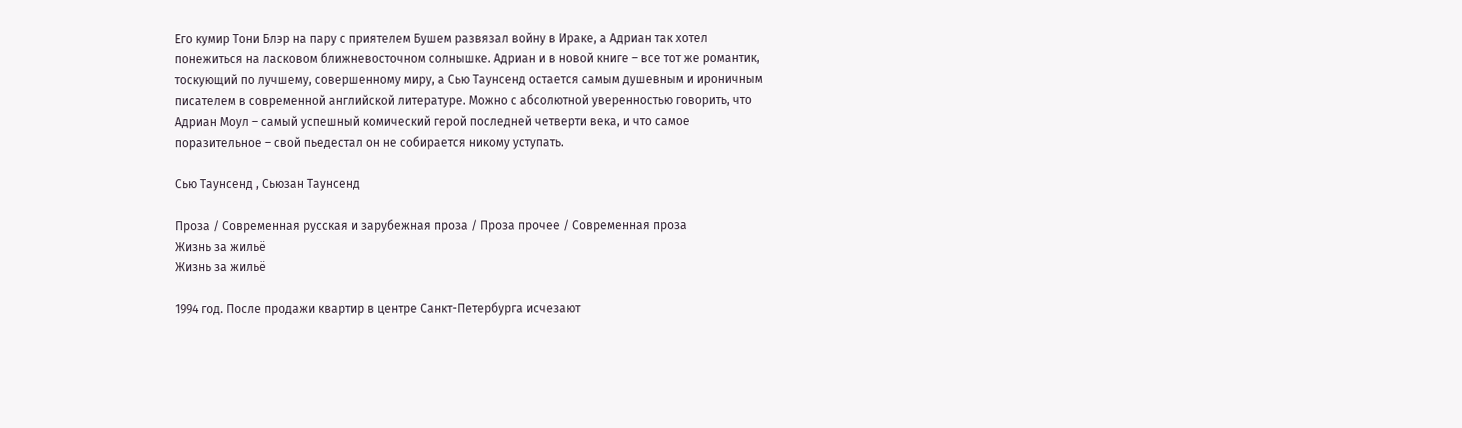Его кумир Тони Блэр на пару с приятелем Бушем развязал войну в Ираке, а Адриан так хотел понежиться на ласковом ближневосточном солнышке. Адриан и в новой книге – все тот же романтик, тоскующий по лучшему, совершенному миру, а Сью Таунсенд остается самым душевным и ироничным писателем в современной английской литературе. Можно с абсолютной уверенностью говорить, что Адриан Моул – самый успешный комический герой последней четверти века, и что самое поразительное – свой пьедестал он не собирается никому уступать.

Сью Таунсенд , Сьюзан Таунсенд

Проза / Современная русская и зарубежная проза / Проза прочее / Современная проза
Жизнь за жильё
Жизнь за жильё

1994 год. После продажи квартир в центре Санкт-Петербурга исчезают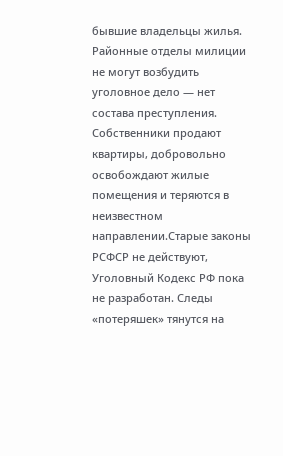бывшие владельцы жилья. Районные отделы милиции не могут возбудить уголовное дело — нет состава преступления. Собственники продают квартиры, добровольно освобождают жилые помещения и теряются в неизвестном направлении.Старые законы РСФСР не действуют, Уголовный Кодекс РФ пока не разработан. Следы «потеряшек» тянутся на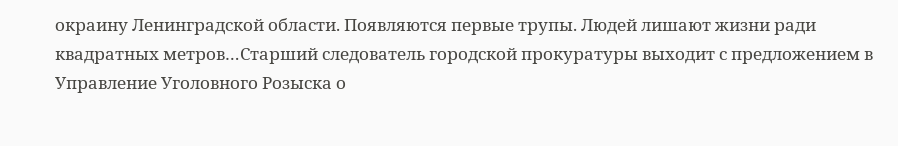окраину Ленинградской области. Появляются первые трупы. Людей лишают жизни ради квадратных метров…Старший следователь городской прокуратуры выходит с предложением в Управление Уголовного Розыска о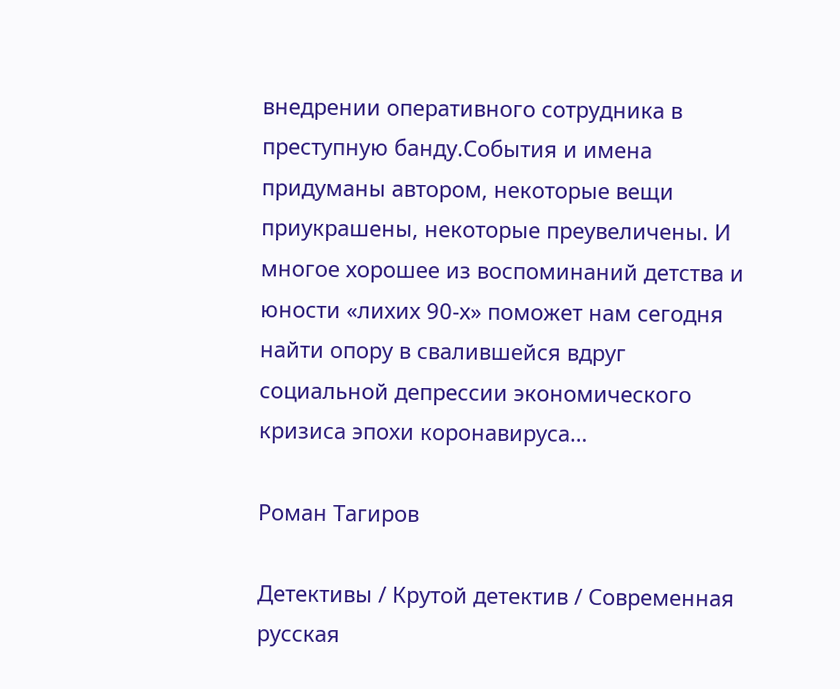внедрении оперативного сотрудника в преступную банду.События и имена придуманы автором, некоторые вещи приукрашены, некоторые преувеличены. И многое хорошее из воспоминаний детства и юности «лихих 90-х» поможет нам сегодня найти опору в свалившейся вдруг социальной депрессии экономического кризиса эпохи коронавируса…

Роман Тагиров

Детективы / Крутой детектив / Современная русская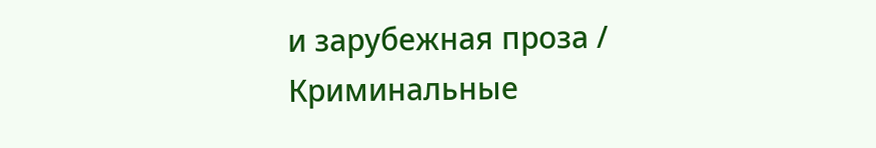и зарубежная проза / Криминальные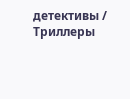детективы / Триллеры